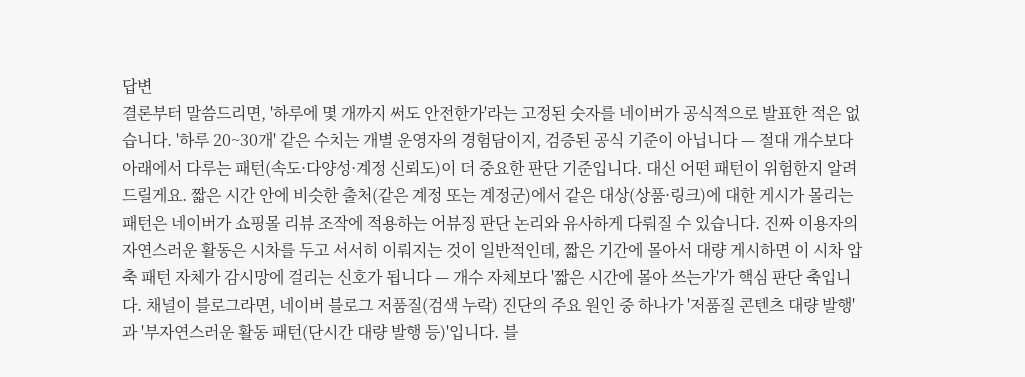답변
결론부터 말씀드리면, '하루에 몇 개까지 써도 안전한가'라는 고정된 숫자를 네이버가 공식적으로 발표한 적은 없습니다. '하루 20~30개' 같은 수치는 개별 운영자의 경험담이지, 검증된 공식 기준이 아닙니다 — 절대 개수보다 아래에서 다루는 패턴(속도·다양성·계정 신뢰도)이 더 중요한 판단 기준입니다. 대신 어떤 패턴이 위험한지 알려드릴게요. 짧은 시간 안에 비슷한 출처(같은 계정 또는 계정군)에서 같은 대상(상품·링크)에 대한 게시가 몰리는 패턴은 네이버가 쇼핑몰 리뷰 조작에 적용하는 어뷰징 판단 논리와 유사하게 다뤄질 수 있습니다. 진짜 이용자의 자연스러운 활동은 시차를 두고 서서히 이뤄지는 것이 일반적인데, 짧은 기간에 몰아서 대량 게시하면 이 시차 압축 패턴 자체가 감시망에 걸리는 신호가 됩니다 — 개수 자체보다 '짧은 시간에 몰아 쓰는가'가 핵심 판단 축입니다. 채널이 블로그라면, 네이버 블로그 저품질(검색 누락) 진단의 주요 원인 중 하나가 '저품질 콘텐츠 대량 발행'과 '부자연스러운 활동 패턴(단시간 대량 발행 등)'입니다. 블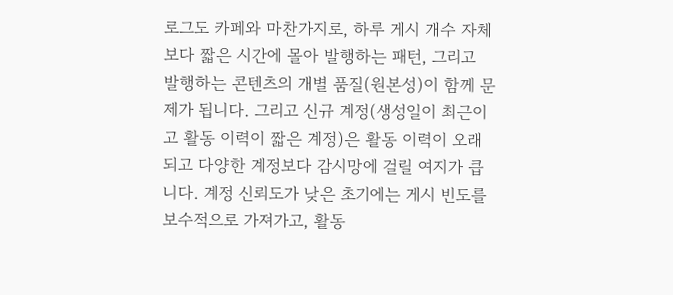로그도 카페와 마찬가지로, 하루 게시 개수 자체보다 짧은 시간에 몰아 발행하는 패턴, 그리고 발행하는 콘텐츠의 개별 품질(원본성)이 함께 문제가 됩니다. 그리고 신규 계정(생성일이 최근이고 활동 이력이 짧은 계정)은 활동 이력이 오래되고 다양한 계정보다 감시망에 걸릴 여지가 큽니다. 계정 신뢰도가 낮은 초기에는 게시 빈도를 보수적으로 가져가고, 활동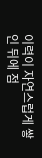이력이 자연스럽게 쌓인 뒤에 점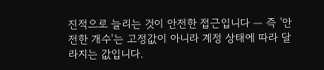진적으로 늘리는 것이 안전한 접근입니다 — 즉 '안전한 개수'는 고정값이 아니라 계정 상태에 따라 달라지는 값입니다.